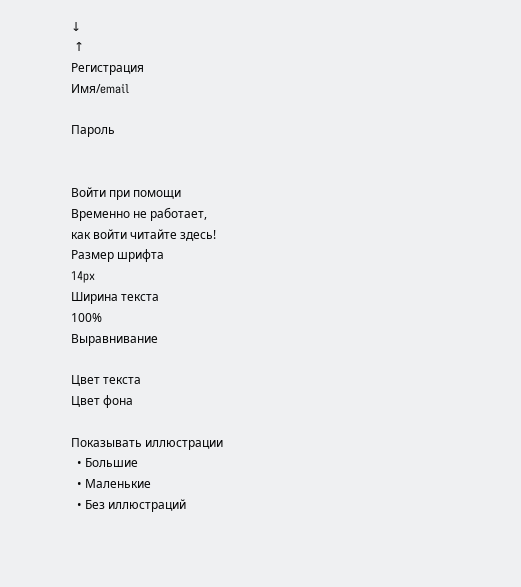↓
 ↑
Регистрация
Имя/email

Пароль


Войти при помощи
Временно не работает,
как войти читайте здесь!
Размер шрифта
14px
Ширина текста
100%
Выравнивание

Цвет текста
Цвет фона

Показывать иллюстрации
  • Большие
  • Маленькие
  • Без иллюстраций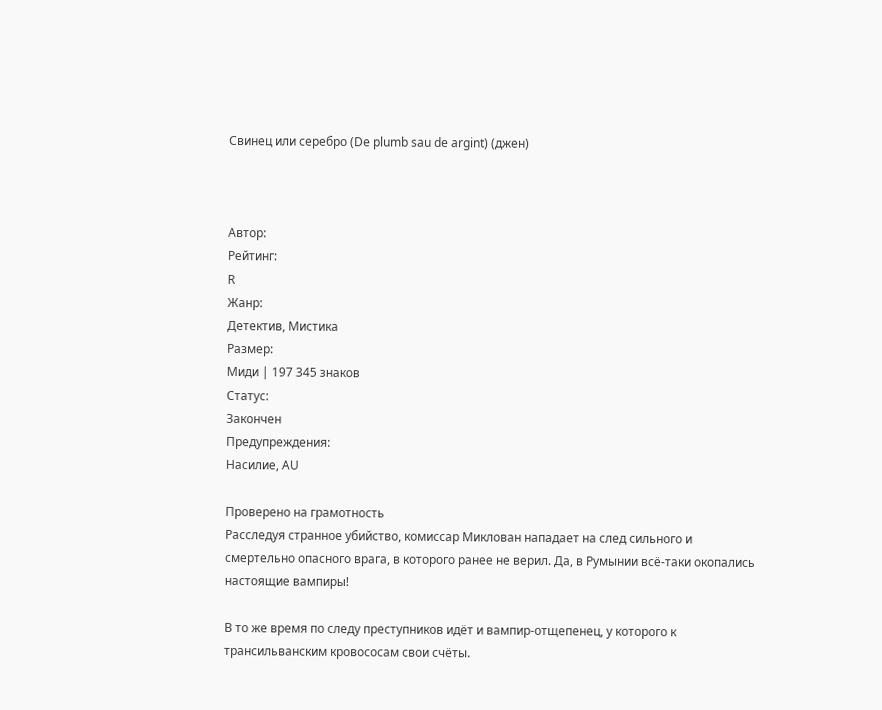Свинец или серебро (De plumb sau de argint) (джен)



Автор:
Рейтинг:
R
Жанр:
Детектив, Мистика
Размер:
Миди | 197 345 знаков
Статус:
Закончен
Предупреждения:
Насилие, AU

Проверено на грамотность
Расследуя странное убийство, комиссар Миклован нападает на след сильного и смертельно опасного врага, в которого ранее не верил. Да, в Румынии всё-таки окопались настоящие вампиры!

В то же время по следу преступников идёт и вампир-отщепенец, у которого к трансильванским кровососам свои счёты.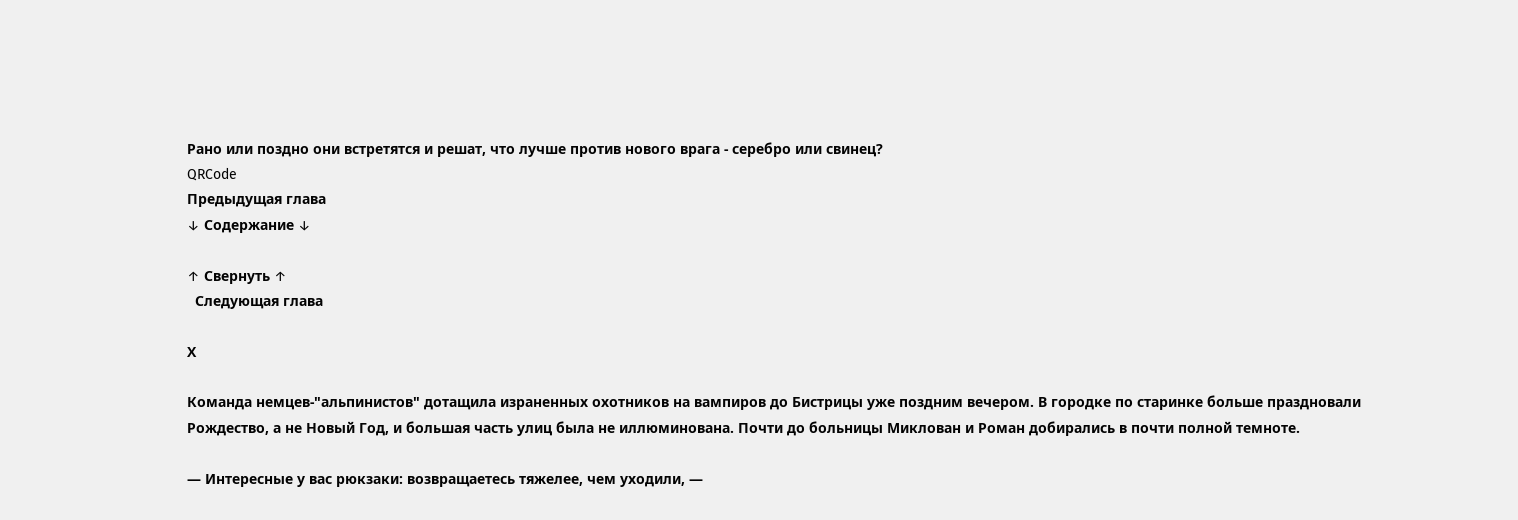Рано или поздно они встретятся и решат, что лучше против нового врага - серебро или свинец?
QRCode
Предыдущая глава
↓ Содержание ↓

↑ Свернуть ↑
  Следующая глава

Х

Команда немцев-"альпинистов" дотащила израненных охотников на вампиров до Бистрицы уже поздним вечером. В городке по старинке больше праздновали Рождество, а не Новый Год, и большая часть улиц была не иллюминована. Почти до больницы Миклован и Роман добирались в почти полной темноте.

— Интересные у вас рюкзаки: возвращаетесь тяжелее, чем уходили, —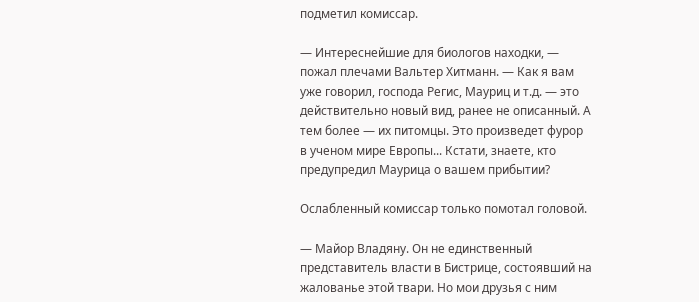подметил комиссар.

— Интереснейшие для биологов находки, — пожал плечами Вальтер Хитманн. — Как я вам уже говорил, господа Регис, Мауриц и т.д. — это действительно новый вид, ранее не описанный. А тем более — их питомцы. Это произведет фурор в ученом мире Европы... Кстати, знаете, кто предупредил Маурица о вашем прибытии?

Ослабленный комиссар только помотал головой.

— Майор Владяну. Он не единственный представитель власти в Бистрице, состоявший на жалованье этой твари. Но мои друзья с ним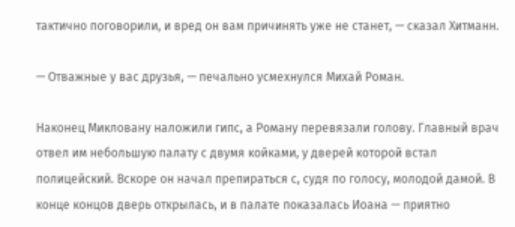тактично поговорили, и вред он вам причинять уже не станет, — сказал Хитманн.

— Отважные у вас друзья, — печально усмехнулся Михай Роман.

Наконец Микловану наложили гипс, а Роману перевязали голову. Главный врач отвел им небольшую палату с двумя койками, у дверей которой встал полицейский. Вскоре он начал препираться с, судя по голосу, молодой дамой. В конце концов дверь открылась, и в палате показалась Иоана — приятно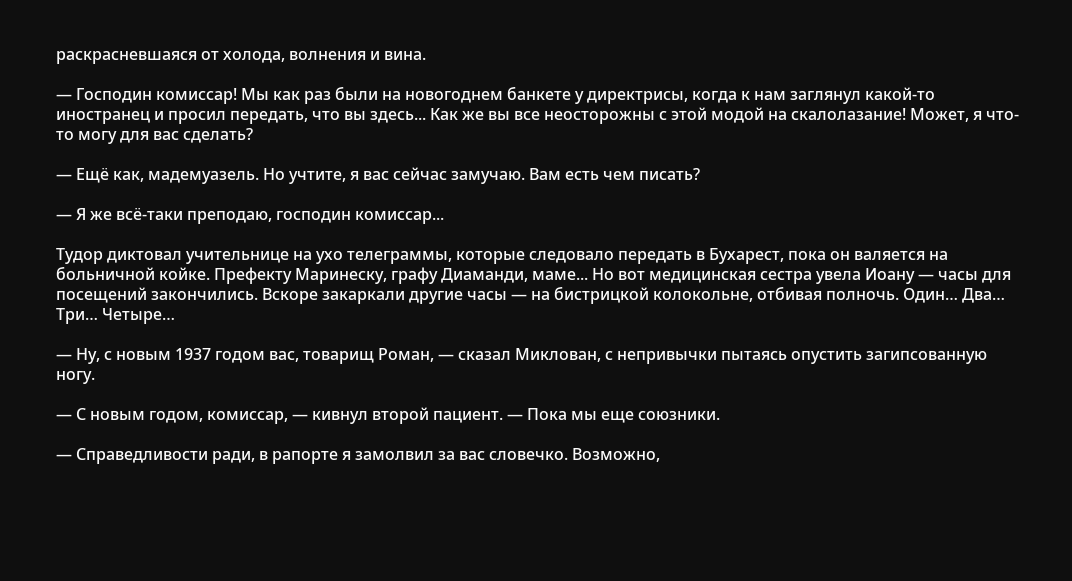раскрасневшаяся от холода, волнения и вина.

— Господин комиссар! Мы как раз были на новогоднем банкете у директрисы, когда к нам заглянул какой-то иностранец и просил передать, что вы здесь... Как же вы все неосторожны с этой модой на скалолазание! Может, я что-то могу для вас сделать?

— Ещё как, мадемуазель. Но учтите, я вас сейчас замучаю. Вам есть чем писать?

— Я же всё-таки преподаю, господин комиссар...

Тудор диктовал учительнице на ухо телеграммы, которые следовало передать в Бухарест, пока он валяется на больничной койке. Префекту Маринеску, графу Диаманди, маме... Но вот медицинская сестра увела Иоану — часы для посещений закончились. Вскоре закаркали другие часы — на бистрицкой колокольне, отбивая полночь. Один… Два… Три… Четыре…

— Ну, с новым 1937 годом вас, товарищ Роман, — сказал Миклован, с непривычки пытаясь опустить загипсованную ногу.

— С новым годом, комиссар, — кивнул второй пациент. — Пока мы еще союзники.

— Справедливости ради, в рапорте я замолвил за вас словечко. Возможно,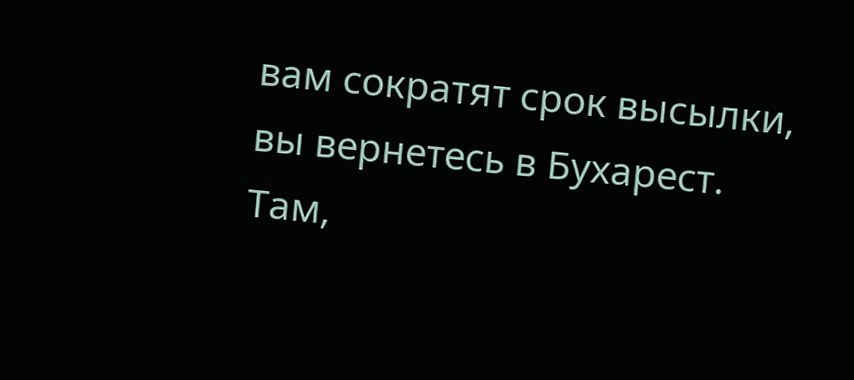вам сократят срок высылки, вы вернетесь в Бухарест. Там,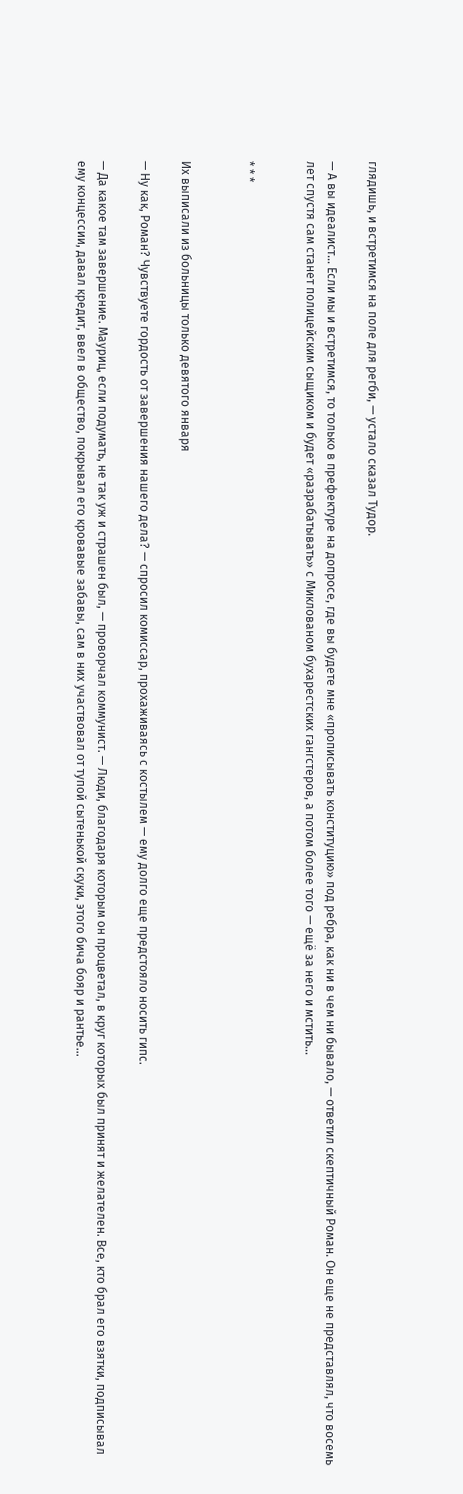глядишь, и встретимся на поле для регби, — устало сказал Тудор.

— А вы идеалист… Если мы и встретимся, то только в префектуре на допросе, где вы будете мне «прописывать конституцию» под ребра, как ни в чем ни бывало, — ответил скептичный Роман. Он еще не представлял, что восемь лет спустя сам станет полицейским сыщиком и будет «разрабатывать» с Миклованом бухарестских гангстеров, а потом более того — ещё за него и мстить…


* * *


Их выписали из больницы только девятого января

— Ну как, Роман? Чувствуете гордость от завершения нашего дела? — спросил комиссар, прохаживаясь с костылем — ему долго еще предстояло носить гипс.

— Да какое там завершение. Мауриц, если подумать, не так уж и страшен был, — проворчал коммунист. — Люди, благодаря которым он процветал, в круг которых был принят и желателен. Все, кто брал его взятки, подписывал ему концессии, давал кредит, ввел в общество, покрывал его кровавые забавы, сам в них участвовал от тупой сытенькой скуки, этого бича бояр и рантье…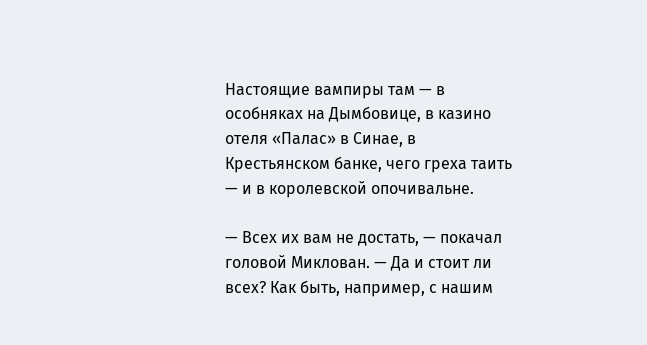Настоящие вампиры там — в особняках на Дымбовице, в казино отеля «Палас» в Синае, в Крестьянском банке, чего греха таить — и в королевской опочивальне.

— Всех их вам не достать, — покачал головой Миклован. — Да и стоит ли всех? Как быть, например, с нашим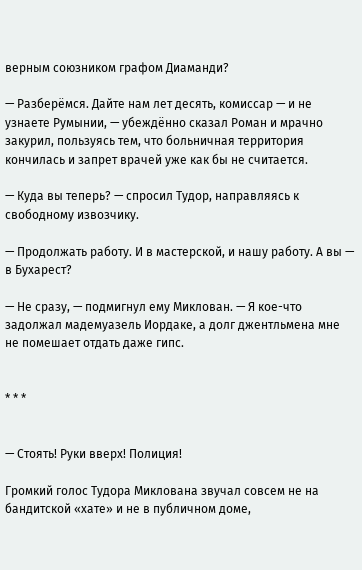верным союзником графом Диаманди?

— Разберёмся. Дайте нам лет десять, комиссар — и не узнаете Румынии, — убеждённо сказал Роман и мрачно закурил, пользуясь тем, что больничная территория кончилась и запрет врачей уже как бы не считается.

— Куда вы теперь? — спросил Тудор, направляясь к свободному извозчику.

— Продолжать работу. И в мастерской, и нашу работу. А вы — в Бухарест?

— Не сразу, — подмигнул ему Миклован. — Я кое-что задолжал мадемуазель Иордаке, а долг джентльмена мне не помешает отдать даже гипс.


* * *


— Стоять! Руки вверх! Полиция!

Громкий голос Тудора Миклована звучал совсем не на бандитской «хате» и не в публичном доме,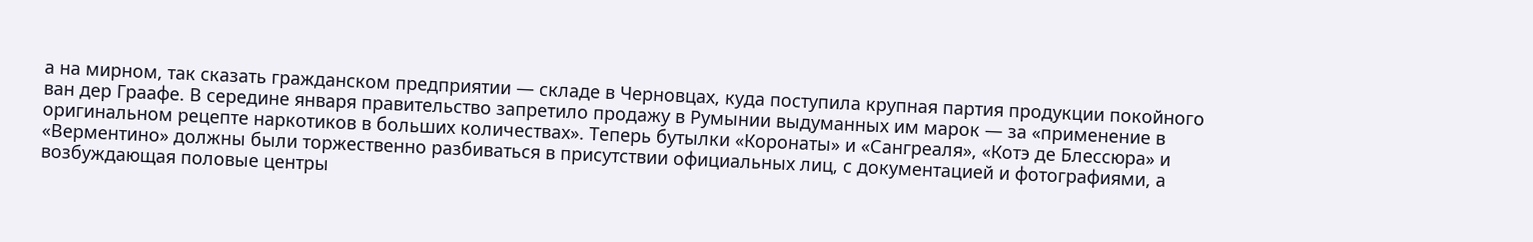а на мирном, так сказать гражданском предприятии — складе в Черновцах, куда поступила крупная партия продукции покойного ван дер Граафе. В середине января правительство запретило продажу в Румынии выдуманных им марок — за «применение в оригинальном рецепте наркотиков в больших количествах». Теперь бутылки «Коронаты» и «Сангреаля», «Котэ де Блессюра» и «Верментино» должны были торжественно разбиваться в присутствии официальных лиц, с документацией и фотографиями, а возбуждающая половые центры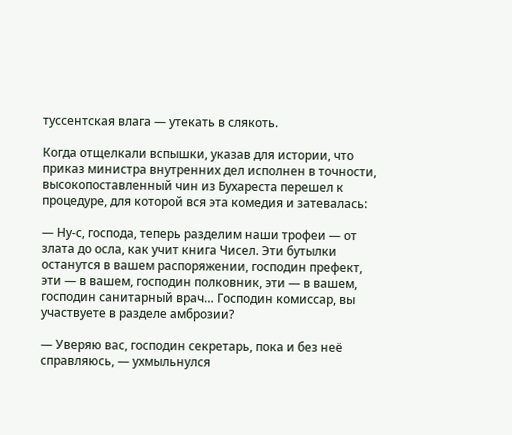туссентская влага — утекать в слякоть.

Когда отщелкали вспышки, указав для истории, что приказ министра внутренних дел исполнен в точности, высокопоставленный чин из Бухареста перешел к процедуре, для которой вся эта комедия и затевалась:

— Ну-с, господа, теперь разделим наши трофеи — от злата до осла, как учит книга Чисел. Эти бутылки останутся в вашем распоряжении, господин префект, эти — в вашем, господин полковник, эти — в вашем, господин санитарный врач… Господин комиссар, вы участвуете в разделе амброзии?

— Уверяю вас, господин секретарь, пока и без неё справляюсь, — ухмыльнулся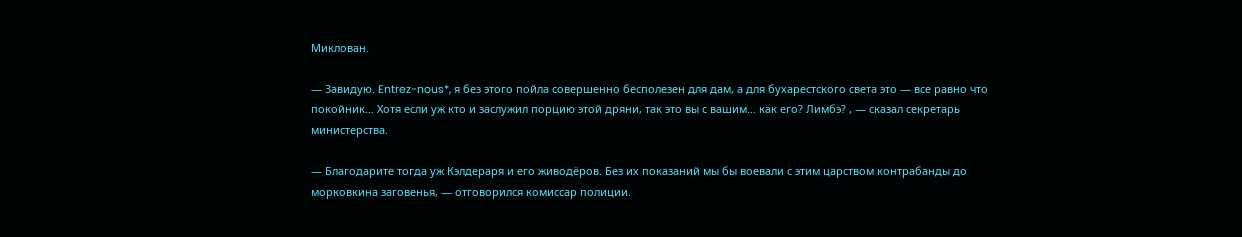Миклован.

— Завидую. Entrez-nous*, я без этого пойла совершенно бесполезен для дам, а для бухарестского света это — все равно что покойник… Хотя если уж кто и заслужил порцию этой дряни, так это вы с вашим… как его? Лимбэ? , — сказал секретарь министерства.

— Благодарите тогда уж Кэлдераря и его живодёров. Без их показаний мы бы воевали с этим царством контрабанды до морковкина заговенья, — отговорился комиссар полиции.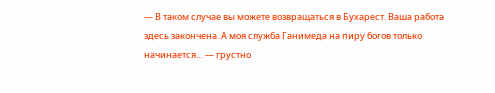— В таком случае вы можете возвращаться в Бухарест. Ваша работа здесь закончена. А моя служба Ганимеда на пиру богов только начинается… — грустно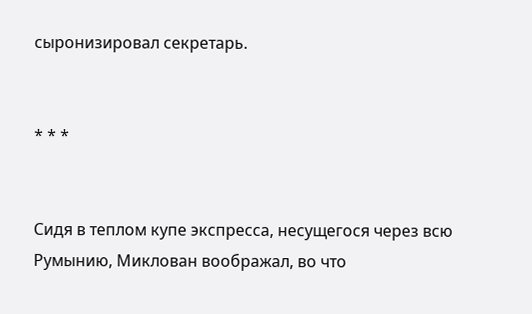сыронизировал секретарь.


* * *


Сидя в теплом купе экспресса, несущегося через всю Румынию, Миклован воображал, во что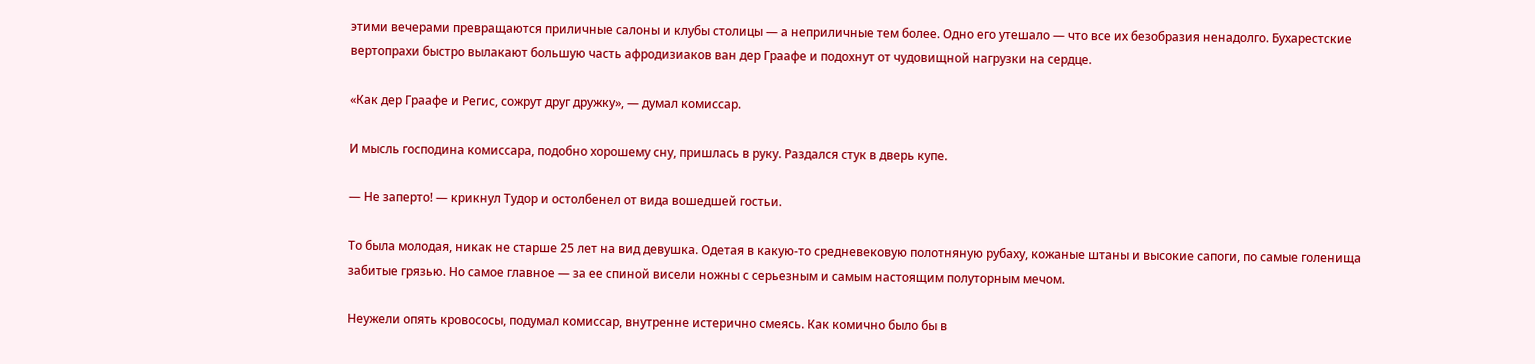этими вечерами превращаются приличные салоны и клубы столицы — а неприличные тем более. Одно его утешало — что все их безобразия ненадолго. Бухарестские вертопрахи быстро вылакают большую часть афродизиаков ван дер Граафе и подохнут от чудовищной нагрузки на сердце.

«Как дер Граафе и Регис, сожрут друг дружку», — думал комиссар.

И мысль господина комиссара, подобно хорошему сну, пришлась в руку. Раздался стук в дверь купе.

— Не заперто! — крикнул Тудор и остолбенел от вида вошедшей гостьи.

То была молодая, никак не старше 25 лет на вид девушка. Одетая в какую-то средневековую полотняную рубаху, кожаные штаны и высокие сапоги, по самые голенища забитые грязью. Но самое главное — за ее спиной висели ножны с серьезным и самым настоящим полуторным мечом.

Неужели опять кровососы, подумал комиссар, внутренне истерично смеясь. Как комично было бы в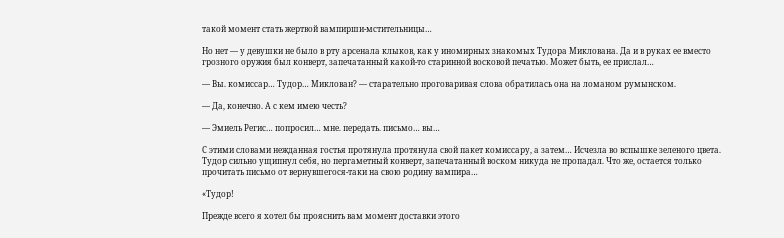такой момент стать жертвой вампирши-мстительницы…

Но нет — у девушки не было в рту арсенала клыков, как у иномирных знакомых Тудора Миклована. Да и в руках ее вместо грозного оружия был конверт, запечатанный какой-то старинной восковой печатью. Может быть, ее прислал…

— Вы. комиссар… Тудор… Миклован? — старательно проговаривая слова обратилась она на ломаном румынском.

— Да, конечно. А с кем имею честь?

— Эмиель Регис… попросил… мне. передать. письмо… вы…

С этими словами нежданная гостья протянула протянула свой пакет комиссару, а затем… Исчезла во вспышке зеленого цвета. Тудор сильно ущипнул себя, но пергаметный конверт, запечатанный воском никуда не пропадал. Что же, остается только прочитать письмо от вернувшегося-таки на свою родину вампира…

«Тудор!

Прежде всего я хотел бы прояснить вам момент доставки этого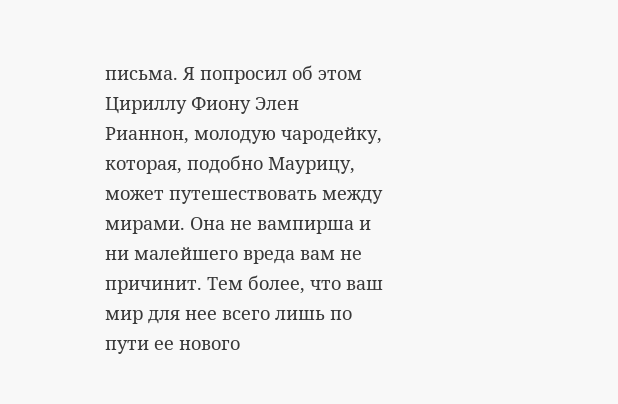письма. Я попросил об этом Цириллу Фиону Элен Рианнон, молодую чародейку, которая, подобно Маурицу, может путешествовать между мирами. Она не вампирша и ни малейшего вреда вам не причинит. Тем более, что ваш мир для нее всего лишь по пути ее нового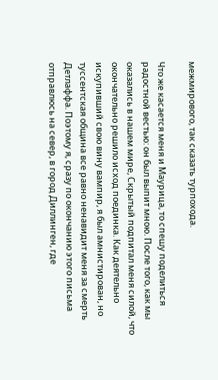межмирового, так сказать турпохода.

Что же касается меня и Маурица, то спешу поделиться радостной вестью: он был выпит мною. После того, как мы оказались в нашем мире, Скрытый подпитал меня силой, что окончательно решило исход поединка. Как деятельно искупивший свою вину вампир, я был амнистирован, но туссентская община все равно ненавидит меня за смерть Детлаффа. Поэтому я, сразу по окончанию этого письма отправлюсь на север, в город Диллинген, где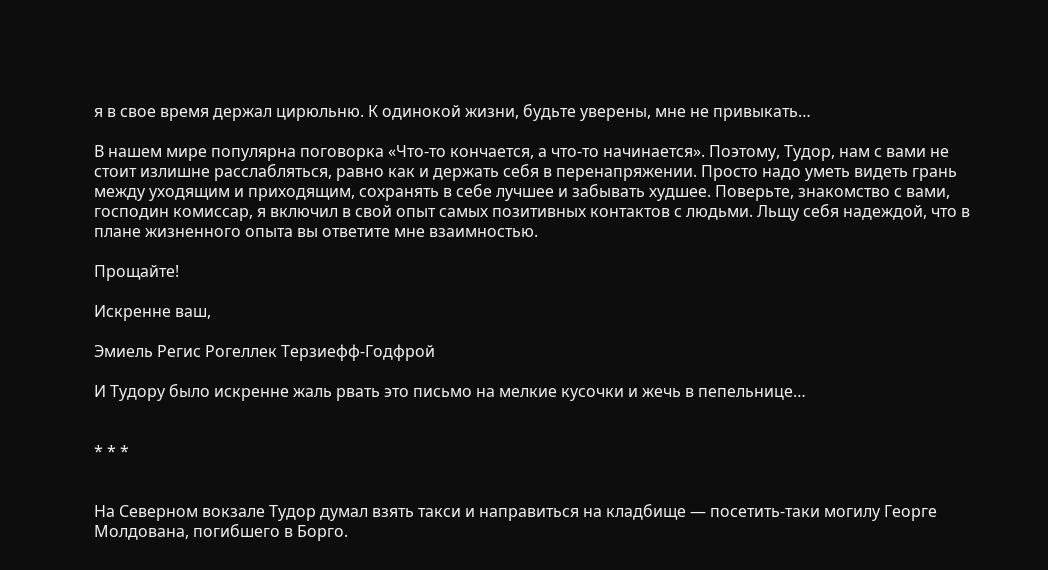я в свое время держал цирюльню. К одинокой жизни, будьте уверены, мне не привыкать…

В нашем мире популярна поговорка «Что-то кончается, а что-то начинается». Поэтому, Тудор, нам с вами не стоит излишне расслабляться, равно как и держать себя в перенапряжении. Просто надо уметь видеть грань между уходящим и приходящим, сохранять в себе лучшее и забывать худшее. Поверьте, знакомство с вами, господин комиссар, я включил в свой опыт самых позитивных контактов с людьми. Льщу себя надеждой, что в плане жизненного опыта вы ответите мне взаимностью.

Прощайте!

Искренне ваш,

Эмиель Регис Рогеллек Терзиефф-Годфрой

И Тудору было искренне жаль рвать это письмо на мелкие кусочки и жечь в пепельнице…


* * *


На Северном вокзале Тудор думал взять такси и направиться на кладбище — посетить-таки могилу Георге Молдована, погибшего в Борго.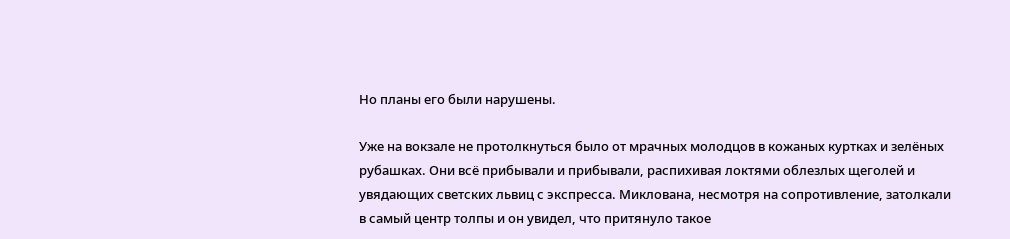Но планы его были нарушены.

Уже на вокзале не протолкнуться было от мрачных молодцов в кожаных куртках и зелёных рубашках. Они всё прибывали и прибывали, распихивая локтями облезлых щеголей и увядающих светских львиц с экспресса. Миклована, несмотря на сопротивление, затолкали в самый центр толпы и он увидел, что притянуло такое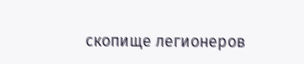скопище легионеров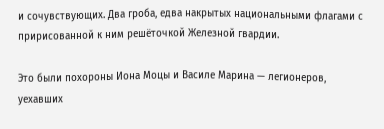и сочувствующих. Два гроба, едва накрытых национальными флагами с пририсованной к ним решёточкой Железной гвардии.

Это были похороны Иона Моцы и Василе Марина — легионеров, уехавших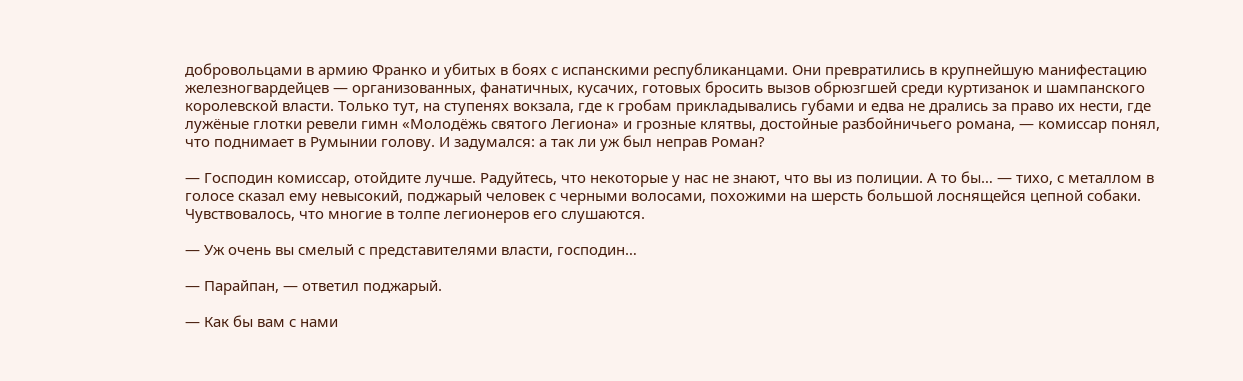добровольцами в армию Франко и убитых в боях с испанскими республиканцами. Они превратились в крупнейшую манифестацию железногвардейцев — организованных, фанатичных, кусачих, готовых бросить вызов обрюзгшей среди куртизанок и шампанского королевской власти. Только тут, на ступенях вокзала, где к гробам прикладывались губами и едва не дрались за право их нести, где лужёные глотки ревели гимн «Молодёжь святого Легиона» и грозные клятвы, достойные разбойничьего романа, — комиссар понял, что поднимает в Румынии голову. И задумался: а так ли уж был неправ Роман?

— Господин комиссар, отойдите лучше. Радуйтесь, что некоторые у нас не знают, что вы из полиции. А то бы… — тихо, с металлом в голосе сказал ему невысокий, поджарый человек с черными волосами, похожими на шерсть большой лоснящейся цепной собаки. Чувствовалось, что многие в толпе легионеров его слушаются.

— Уж очень вы смелый с представителями власти, господин…

— Парайпан, — ответил поджарый.

— Как бы вам с нами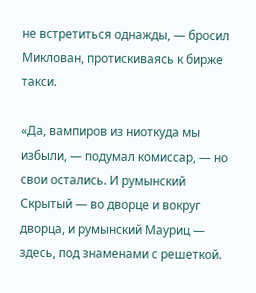не встретиться однажды, — бросил Миклован, протискиваясь к бирже такси.

«Да, вампиров из ниоткуда мы избыли, — подумал комиссар, — но свои остались. И румынский Скрытый — во дворце и вокруг дворца, и румынский Мауриц — здесь, под знаменами с решеткой.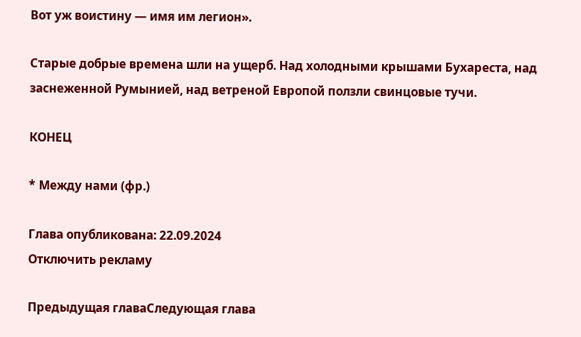Вот уж воистину — имя им легион».

Старые добрые времена шли на ущерб. Над холодными крышами Бухареста, над заснеженной Румынией, над ветреной Европой ползли свинцовые тучи.

КОНЕЦ

* Между нами (фр.)

Глава опубликована: 22.09.2024
Отключить рекламу

Предыдущая главаСледующая глава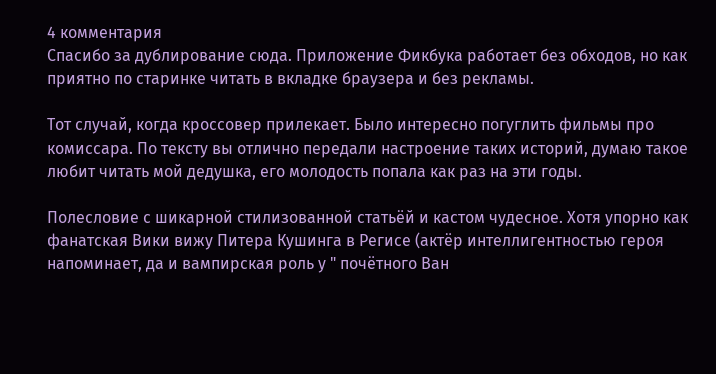4 комментария
Спасибо за дублирование сюда. Приложение Фикбука работает без обходов, но как приятно по старинке читать в вкладке браузера и без рекламы.

Тот случай, когда кроссовер прилекает. Было интересно погуглить фильмы про комиссара. По тексту вы отлично передали настроение таких историй, думаю такое любит читать мой дедушка, его молодость попала как раз на эти годы.

Полесловие с шикарной стилизованной статьёй и кастом чудесное. Хотя упорно как фанатская Вики вижу Питера Кушинга в Регисе (актёр интеллигентностью героя напоминает, да и вампирская роль у " почётного Ван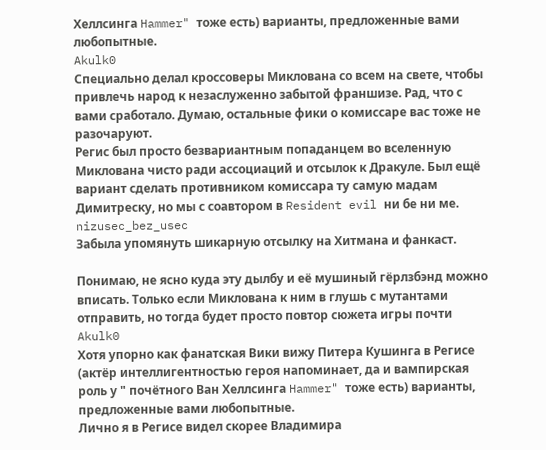Хеллсинга Hammer" тоже есть) варианты, предложенные вами любопытные.
Akulk0
Специально делал кроссоверы Миклована со всем на свете, чтобы привлечь народ к незаслуженно забытой франшизе. Рад, что с вами сработало. Думаю, остальные фики о комиссаре вас тоже не разочаруют.
Регис был просто безвариантным попаданцем во вселенную Миклована чисто ради ассоциаций и отсылок к Дракуле. Был ещё вариант сделать противником комиссара ту самую мадам Димитреску, но мы с соавтором в Resident evil ни бе ни ме.
nizusec_bez_usec
Забыла упомянуть шикарную отсылку на Хитмана и фанкаст.

Понимаю, не ясно куда эту дылбу и её мушиный гёрлзбэнд можно вписать. Только если Миклована к ним в глушь с мутантами отправить, но тогда будет просто повтор сюжета игры почти
Akulk0
Хотя упорно как фанатская Вики вижу Питера Кушинга в Регисе (актёр интеллигентностью героя напоминает, да и вампирская роль у " почётного Ван Хеллсинга Hammer" тоже есть) варианты, предложенные вами любопытные.
Лично я в Регисе видел скорее Владимира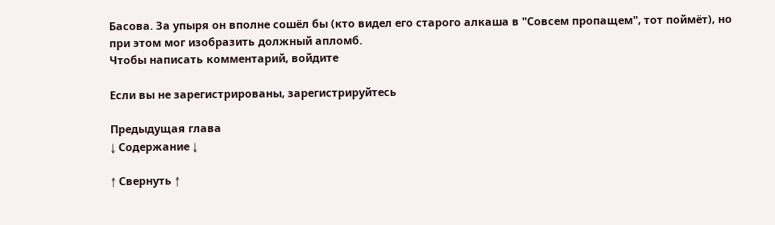Басова. За упыря он вполне сошёл бы (кто видел его старого алкаша в "Совсем пропащем", тот поймёт), но при этом мог изобразить должный апломб.
Чтобы написать комментарий, войдите

Если вы не зарегистрированы, зарегистрируйтесь

Предыдущая глава
↓ Содержание ↓

↑ Свернуть ↑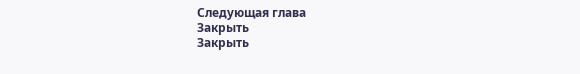Следующая глава
Закрыть
Закрыть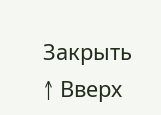Закрыть
↑ Вверх